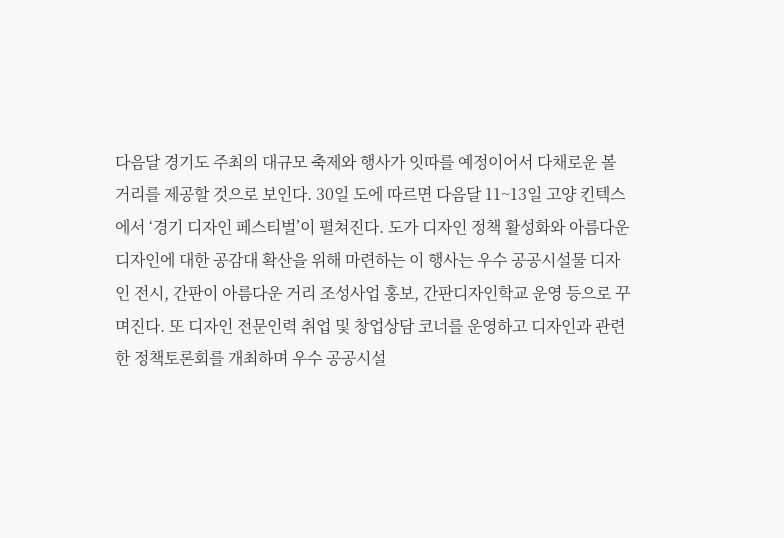다음달 경기도 주최의 대규모 축제와 행사가 잇따를 예정이어서 다채로운 볼거리를 제공할 것으로 보인다. 30일 도에 따르면 다음달 11~13일 고양 킨텍스에서 ‘경기 디자인 페스티벌’이 펼쳐진다. 도가 디자인 정책 활성화와 아름다운 디자인에 대한 공감대 확산을 위해 마련하는 이 행사는 우수 공공시설물 디자인 전시, 간판이 아름다운 거리 조성사업 홍보, 간판디자인학교 운영 등으로 꾸며진다. 또 디자인 전문인력 취업 및 창업상담 코너를 운영하고 디자인과 관련한 정책토론회를 개최하며 우수 공공시설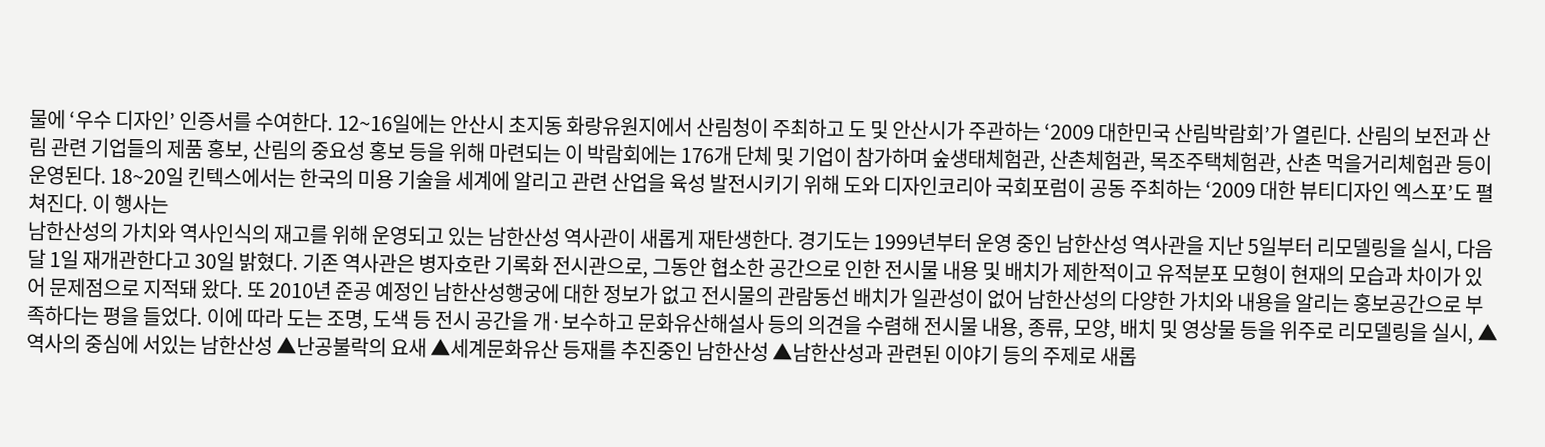물에 ‘우수 디자인’ 인증서를 수여한다. 12~16일에는 안산시 초지동 화랑유원지에서 산림청이 주최하고 도 및 안산시가 주관하는 ‘2009 대한민국 산림박람회’가 열린다. 산림의 보전과 산림 관련 기업들의 제품 홍보, 산림의 중요성 홍보 등을 위해 마련되는 이 박람회에는 176개 단체 및 기업이 참가하며 숲생태체험관, 산촌체험관, 목조주택체험관, 산촌 먹을거리체험관 등이 운영된다. 18~20일 킨텍스에서는 한국의 미용 기술을 세계에 알리고 관련 산업을 육성 발전시키기 위해 도와 디자인코리아 국회포럼이 공동 주최하는 ‘2009 대한 뷰티디자인 엑스포’도 펼쳐진다. 이 행사는
남한산성의 가치와 역사인식의 재고를 위해 운영되고 있는 남한산성 역사관이 새롭게 재탄생한다. 경기도는 1999년부터 운영 중인 남한산성 역사관을 지난 5일부터 리모델링을 실시, 다음달 1일 재개관한다고 30일 밝혔다. 기존 역사관은 병자호란 기록화 전시관으로, 그동안 협소한 공간으로 인한 전시물 내용 및 배치가 제한적이고 유적분포 모형이 현재의 모습과 차이가 있어 문제점으로 지적돼 왔다. 또 2010년 준공 예정인 남한산성행궁에 대한 정보가 없고 전시물의 관람동선 배치가 일관성이 없어 남한산성의 다양한 가치와 내용을 알리는 홍보공간으로 부족하다는 평을 들었다. 이에 따라 도는 조명, 도색 등 전시 공간을 개·보수하고 문화유산해설사 등의 의견을 수렴해 전시물 내용, 종류, 모양, 배치 및 영상물 등을 위주로 리모델링을 실시, ▲역사의 중심에 서있는 남한산성 ▲난공불락의 요새 ▲세계문화유산 등재를 추진중인 남한산성 ▲남한산성과 관련된 이야기 등의 주제로 새롭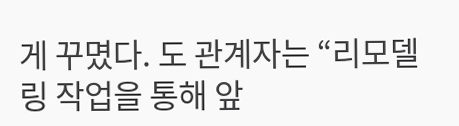게 꾸몄다. 도 관계자는 “리모델링 작업을 통해 앞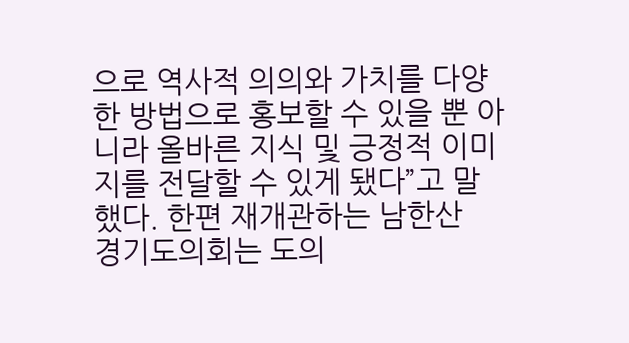으로 역사적 의의와 가치를 다양한 방법으로 홍보할 수 있을 뿐 아니라 올바른 지식 및 긍정적 이미지를 전달할 수 있게 됐다”고 말했다. 한편 재개관하는 남한산
경기도의회는 도의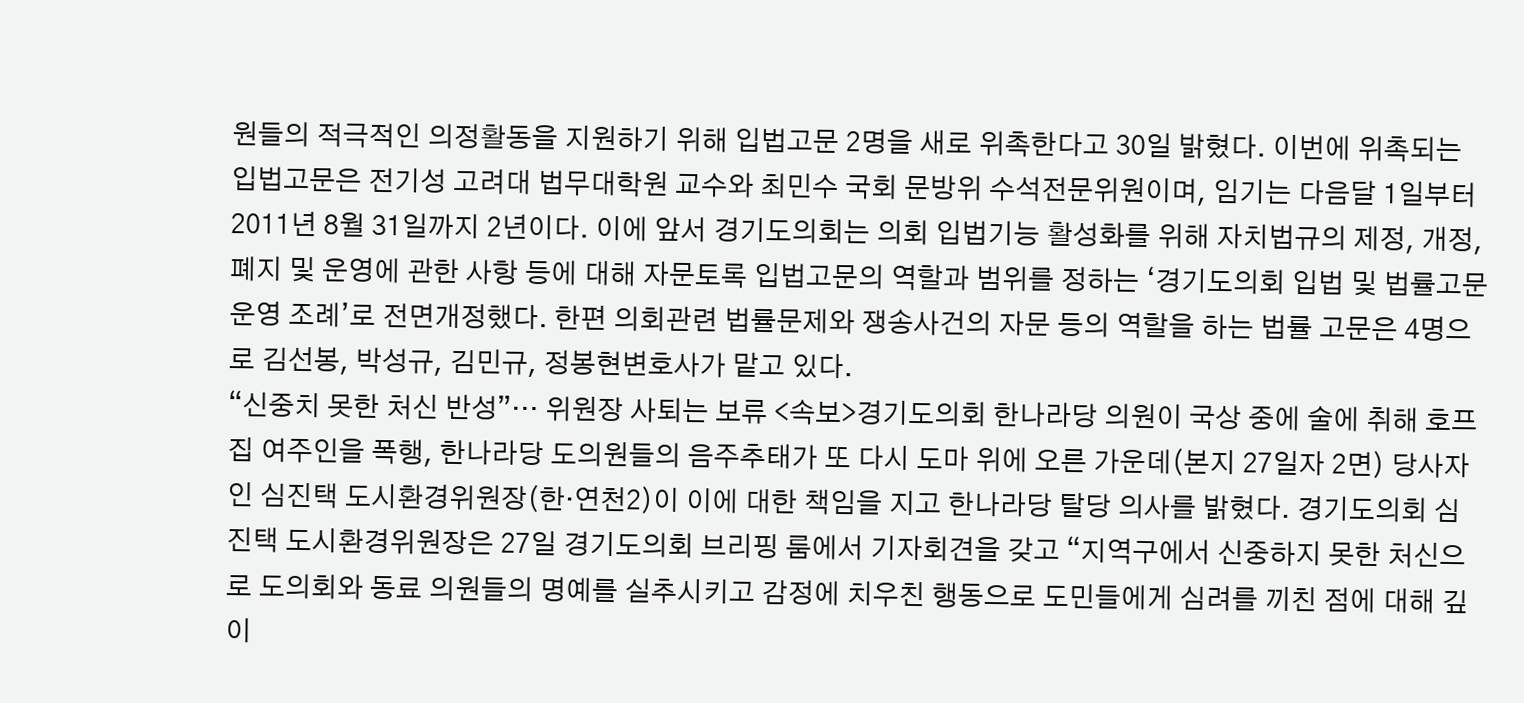원들의 적극적인 의정활동을 지원하기 위해 입법고문 2명을 새로 위촉한다고 30일 밝혔다. 이번에 위촉되는 입법고문은 전기성 고려대 법무대학원 교수와 최민수 국회 문방위 수석전문위원이며, 임기는 다음달 1일부터 2011년 8월 31일까지 2년이다. 이에 앞서 경기도의회는 의회 입법기능 활성화를 위해 자치법규의 제정, 개정, 폐지 및 운영에 관한 사항 등에 대해 자문토록 입법고문의 역할과 범위를 정하는 ‘경기도의회 입법 및 법률고문 운영 조례’로 전면개정했다. 한편 의회관련 법률문제와 쟁송사건의 자문 등의 역할을 하는 법률 고문은 4명으로 김선봉, 박성규, 김민규, 정봉현변호사가 맡고 있다.
“신중치 못한 처신 반성”… 위원장 사퇴는 보류 <속보>경기도의회 한나라당 의원이 국상 중에 술에 취해 호프집 여주인을 폭행, 한나라당 도의원들의 음주추태가 또 다시 도마 위에 오른 가운데(본지 27일자 2면) 당사자인 심진택 도시환경위원장(한·연천2)이 이에 대한 책임을 지고 한나라당 탈당 의사를 밝혔다. 경기도의회 심진택 도시환경위원장은 27일 경기도의회 브리핑 룸에서 기자회견을 갖고 “지역구에서 신중하지 못한 처신으로 도의회와 동료 의원들의 명예를 실추시키고 감정에 치우친 행동으로 도민들에게 심려를 끼친 점에 대해 깊이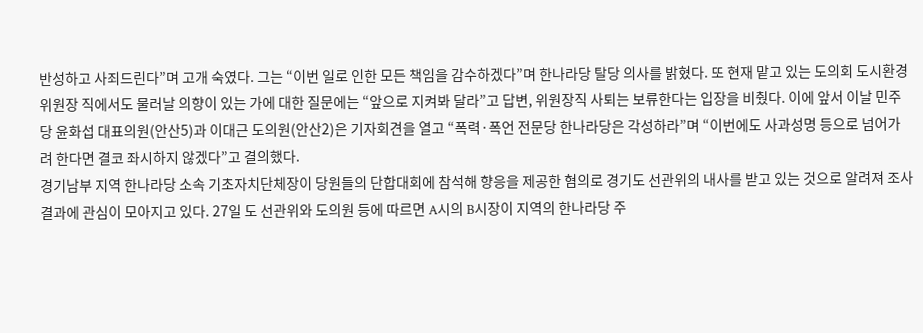반성하고 사죄드린다”며 고개 숙였다. 그는 “이번 일로 인한 모든 책임을 감수하겠다”며 한나라당 탈당 의사를 밝혔다. 또 현재 맡고 있는 도의회 도시환경위원장 직에서도 물러날 의향이 있는 가에 대한 질문에는 “앞으로 지켜봐 달라”고 답변, 위원장직 사퇴는 보류한다는 입장을 비췄다. 이에 앞서 이날 민주당 윤화섭 대표의원(안산5)과 이대근 도의원(안산2)은 기자회견을 열고 “폭력·폭언 전문당 한나라당은 각성하라”며 “이번에도 사과성명 등으로 넘어가려 한다면 결코 좌시하지 않겠다”고 결의했다.
경기남부 지역 한나라당 소속 기초자치단체장이 당원들의 단합대회에 참석해 향응을 제공한 혐의로 경기도 선관위의 내사를 받고 있는 것으로 알려져 조사 결과에 관심이 모아지고 있다. 27일 도 선관위와 도의원 등에 따르면 A시의 B시장이 지역의 한나라당 주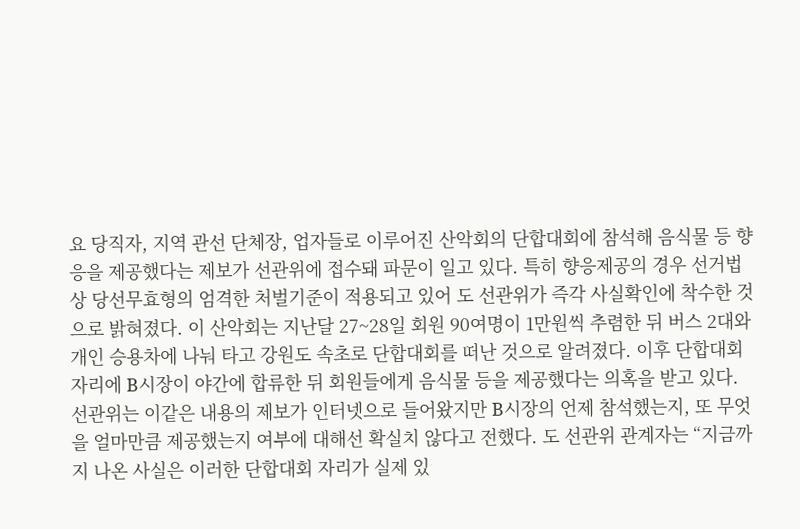요 당직자, 지역 관선 단체장, 업자들로 이루어진 산악회의 단합대회에 참석해 음식물 등 향응을 제공했다는 제보가 선관위에 접수돼 파문이 일고 있다. 특히 향응제공의 경우 선거법상 당선무효형의 엄격한 처벌기준이 적용되고 있어 도 선관위가 즉각 사실확인에 착수한 것으로 밝혀졌다. 이 산악회는 지난달 27~28일 회원 90여명이 1만원씩 추렴한 뒤 버스 2대와 개인 승용차에 나눠 타고 강원도 속초로 단합대회를 떠난 것으로 알려졌다. 이후 단합대회 자리에 B시장이 야간에 합류한 뒤 회원들에게 음식물 등을 제공했다는 의혹을 받고 있다. 선관위는 이같은 내용의 제보가 인터넷으로 들어왔지만 B시장의 언제 참석했는지, 또 무엇을 얼마만큼 제공했는지 여부에 대해선 확실치 않다고 전했다. 도 선관위 관계자는 “지금까지 나온 사실은 이러한 단합대회 자리가 실제 있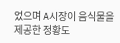었으며 A시장이 음식물을 제공한 정황도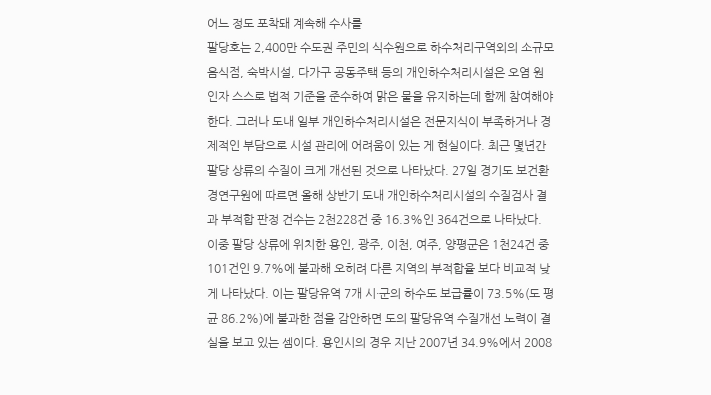어느 정도 포착돼 계속해 수사를
팔당호는 2,400만 수도권 주민의 식수원으로 하수처리구역외의 소규모 음식점, 숙박시설, 다가구 공동주택 등의 개인하수처리시설은 오염 원인자 스스로 법적 기준을 준수하여 맑은 물을 유지하는데 함께 참여해야 한다. 그러나 도내 일부 개인하수처리시설은 전문지식이 부족하거나 경제적인 부담으로 시설 관리에 어려움이 있는 게 현실이다. 최근 몇년간 팔당 상류의 수질이 크게 개선된 것으로 나타났다. 27일 경기도 보건환경연구원에 따르면 올해 상반기 도내 개인하수처리시설의 수질검사 결과 부적합 판정 건수는 2천228건 중 16.3%인 364건으로 나타났다. 이중 팔당 상류에 위치한 용인, 광주, 이천, 여주, 양평군은 1천24건 중 101건인 9.7%에 불과해 오히려 다른 지역의 부적합율 보다 비교적 낮게 나타났다. 이는 팔당유역 7개 시·군의 하수도 보급률이 73.5%(도 평균 86.2%)에 불과한 점을 감안하면 도의 팔당유역 수질개선 노력이 결실을 보고 있는 셈이다. 용인시의 경우 지난 2007년 34.9%에서 2008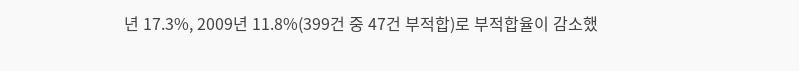년 17.3%, 2009년 11.8%(399건 중 47건 부적합)로 부적합율이 감소했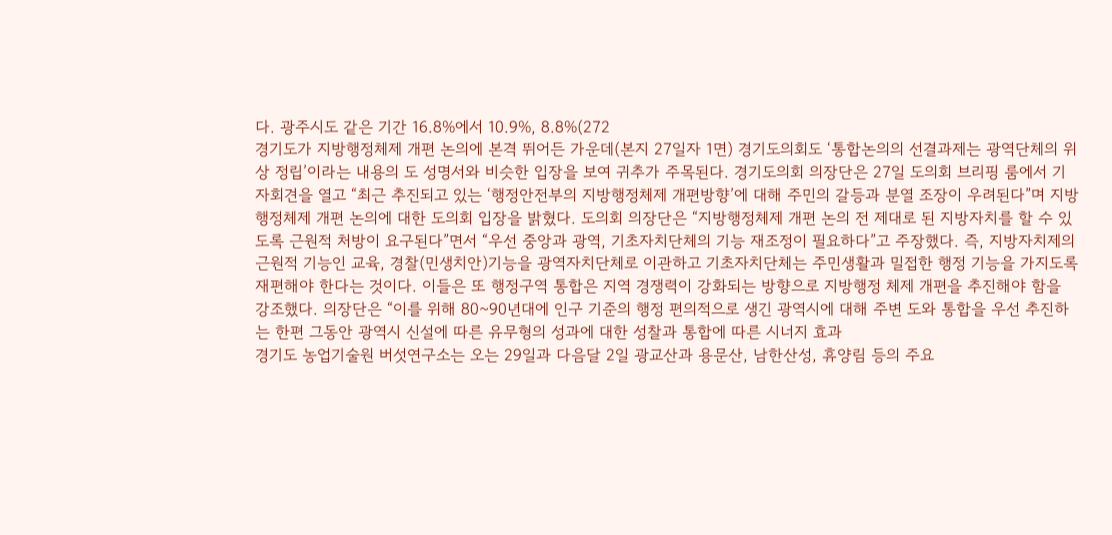다. 광주시도 같은 기간 16.8%에서 10.9%, 8.8%(272
경기도가 지방행정체제 개편 논의에 본격 뛰어든 가운데(본지 27일자 1면) 경기도의회도 ‘통합논의의 선결과제는 광역단체의 위상 정립’이라는 내용의 도 성명서와 비슷한 입장을 보여 귀추가 주목된다. 경기도의회 의장단은 27일 도의회 브리핑 룸에서 기자회견을 열고 “최근 추진되고 있는 ‘행정안전부의 지방행정체제 개편방향’에 대해 주민의 갈등과 분열 조장이 우려된다”며 지방행정체제 개편 논의에 대한 도의회 입장을 밝혔다. 도의회 의장단은 “지방행정체제 개편 논의 전 제대로 된 지방자치를 할 수 있도록 근원적 처방이 요구된다”면서 “우선 중앙과 광역, 기초자치단체의 기능 재조정이 필요하다”고 주장했다. 즉, 지방자치제의 근원적 기능인 교육, 경찰(민생치안)기능을 광역자치단체로 이관하고 기초자치단체는 주민생활과 밀접한 행정 기능을 가지도록 재편해야 한다는 것이다. 이들은 또 행정구역 통합은 지역 경쟁력이 강화되는 방향으로 지방행정 체제 개편을 추진해야 함을 강조했다. 의장단은 “이를 위해 80~90년대에 인구 기준의 행정 편의적으로 생긴 광역시에 대해 주변 도와 통합을 우선 추진하는 한편 그동안 광역시 신설에 따른 유무형의 성과에 대한 성찰과 통합에 따른 시너지 효과
경기도 농업기술원 버섯연구소는 오는 29일과 다음달 2일 광교산과 용문산, 남한산성, 휴양림 등의 주요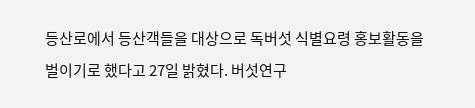등산로에서 등산객들을 대상으로 독버섯 식별요령 홍보활동을 벌이기로 했다고 27일 밝혔다. 버섯연구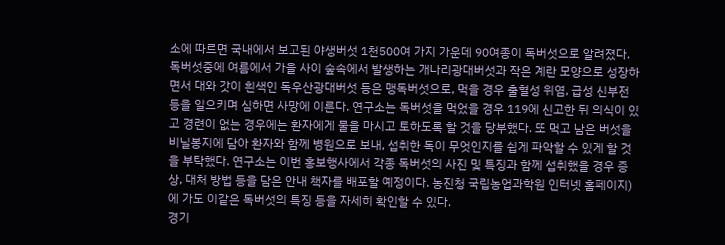소에 따르면 국내에서 보고된 야생버섯 1천500여 가지 가운데 90여종이 독버섯으로 알려졌다. 독버섯중에 여름에서 가을 사이 숲속에서 발생하는 개나리광대버섯과 작은 계란 모양으로 성장하면서 대와 갓이 흰색인 독우산광대버섯 등은 맹독버섯으로, 먹을 경우 출혈성 위염, 급성 신부전 등을 일으키며 심하면 사망에 이른다. 연구소는 독버섯을 먹었을 경우 119에 신고한 뒤 의식이 있고 경련이 없는 경우에는 환자에게 물을 마시고 토하도록 할 것을 당부했다. 또 먹고 남은 버섯을 비닐봉지에 담아 환자와 함께 병원으로 보내, 섭취한 독이 무엇인지를 쉽게 파악할 수 있게 할 것을 부탁했다. 연구소는 이번 홍보행사에서 각종 독버섯의 사진 및 특징과 함께 섭취했을 경우 증상, 대처 방법 등을 담은 안내 책자를 배포할 예정이다. 농진청 국립농업과학원 인터넷 홈페이지)에 가도 이같은 독버섯의 특징 등을 자세히 확인할 수 있다.
경기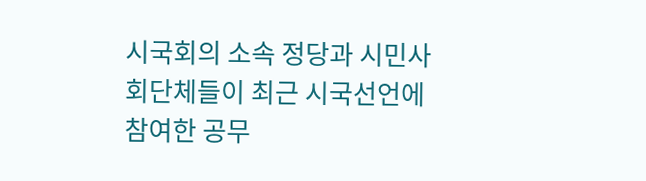시국회의 소속 정당과 시민사회단체들이 최근 시국선언에 참여한 공무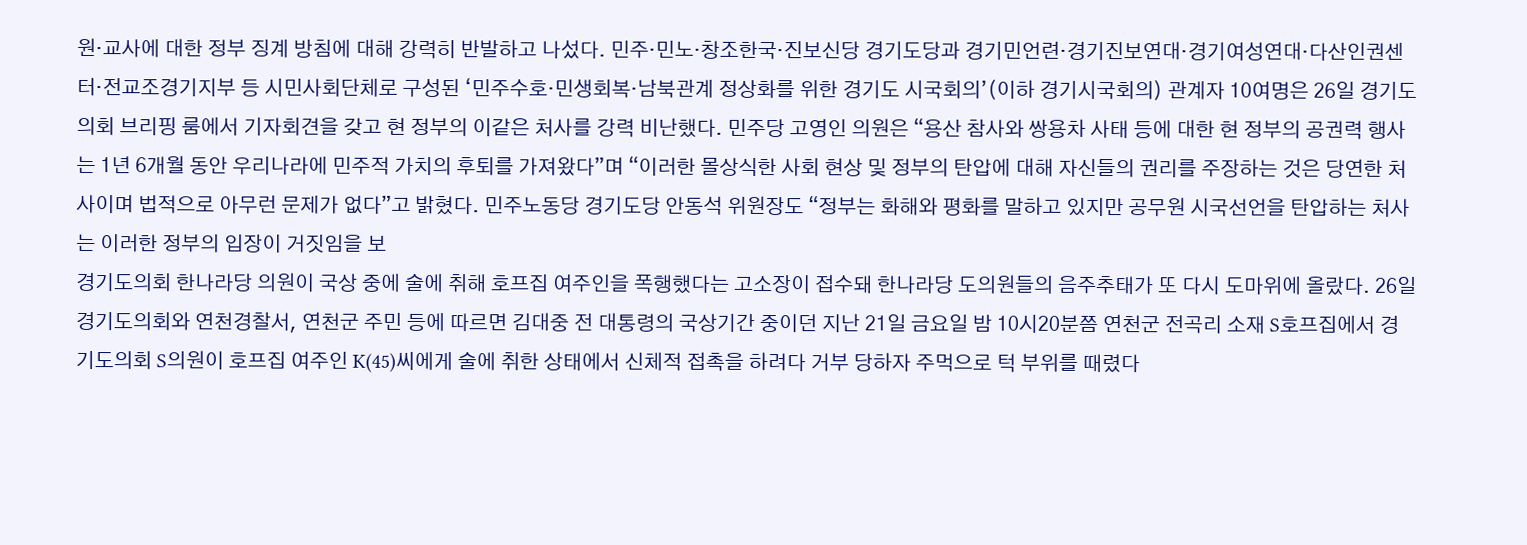원·교사에 대한 정부 징계 방침에 대해 강력히 반발하고 나섰다. 민주·민노·창조한국·진보신당 경기도당과 경기민언련·경기진보연대·경기여성연대·다산인권센터·전교조경기지부 등 시민사회단체로 구성된 ‘민주수호·민생회복·남북관계 정상화를 위한 경기도 시국회의’(이하 경기시국회의) 관계자 10여명은 26일 경기도의회 브리핑 룸에서 기자회견을 갖고 현 정부의 이같은 처사를 강력 비난했다. 민주당 고영인 의원은 “용산 참사와 쌍용차 사태 등에 대한 현 정부의 공권력 행사는 1년 6개월 동안 우리나라에 민주적 가치의 후퇴를 가져왔다”며 “이러한 몰상식한 사회 현상 및 정부의 탄압에 대해 자신들의 권리를 주장하는 것은 당연한 처사이며 법적으로 아무런 문제가 없다”고 밝혔다. 민주노동당 경기도당 안동석 위원장도 “정부는 화해와 평화를 말하고 있지만 공무원 시국선언을 탄압하는 처사는 이러한 정부의 입장이 거짓임을 보
경기도의회 한나라당 의원이 국상 중에 술에 취해 호프집 여주인을 폭행했다는 고소장이 접수돼 한나라당 도의원들의 음주추태가 또 다시 도마위에 올랐다. 26일 경기도의회와 연천경찰서, 연천군 주민 등에 따르면 김대중 전 대통령의 국상기간 중이던 지난 21일 금요일 밤 10시20분쯤 연천군 전곡리 소재 S호프집에서 경기도의회 S의원이 호프집 여주인 K(45)씨에게 술에 취한 상태에서 신체적 접촉을 하려다 거부 당하자 주먹으로 턱 부위를 때렸다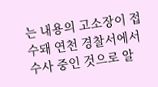는 내용의 고소장이 접수돼 연천 경찰서에서 수사 중인 것으로 알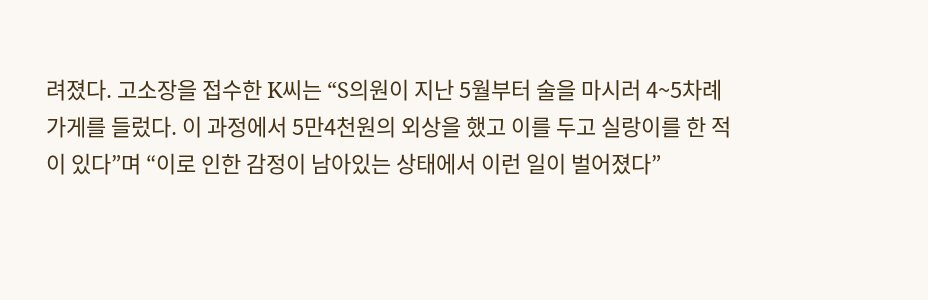려졌다. 고소장을 접수한 K씨는 “S의원이 지난 5월부터 술을 마시러 4~5차례 가게를 들렀다. 이 과정에서 5만4천원의 외상을 했고 이를 두고 실랑이를 한 적이 있다”며 “이로 인한 감정이 남아있는 상태에서 이런 일이 벌어졌다”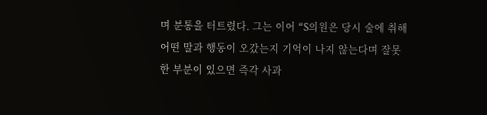며 분통을 터트렸다. 그는 이어 “S의원은 당시 술에 취해 어떤 말과 행동이 오갔는지 기억이 나지 않는다며 잘못한 부분이 있으면 즉각 사과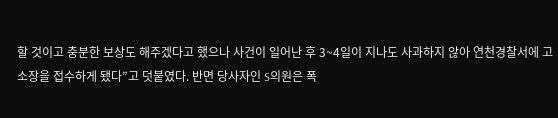할 것이고 충분한 보상도 해주겠다고 했으나 사건이 일어난 후 3~4일이 지나도 사과하지 않아 연천경찰서에 고소장을 접수하게 됐다”고 덧붙였다. 반면 당사자인 S의원은 폭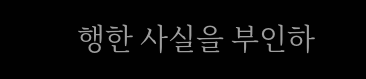행한 사실을 부인하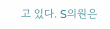고 있다. S의원은